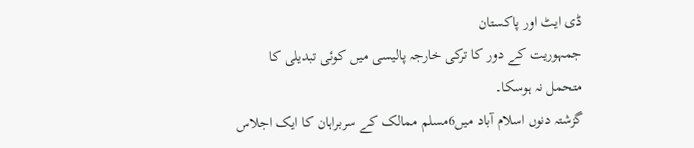ڈی ایٹ اور پاکستان
جمہوریت کے دور کا ترکی خارجہ پالیسی میں کوئی تبدیلی کا متحمل نہ ہوسکا۔
گزشتہ دنوں اسلام آباد میں6مسلم ممالک کے سربراہان کا ایک اجلاس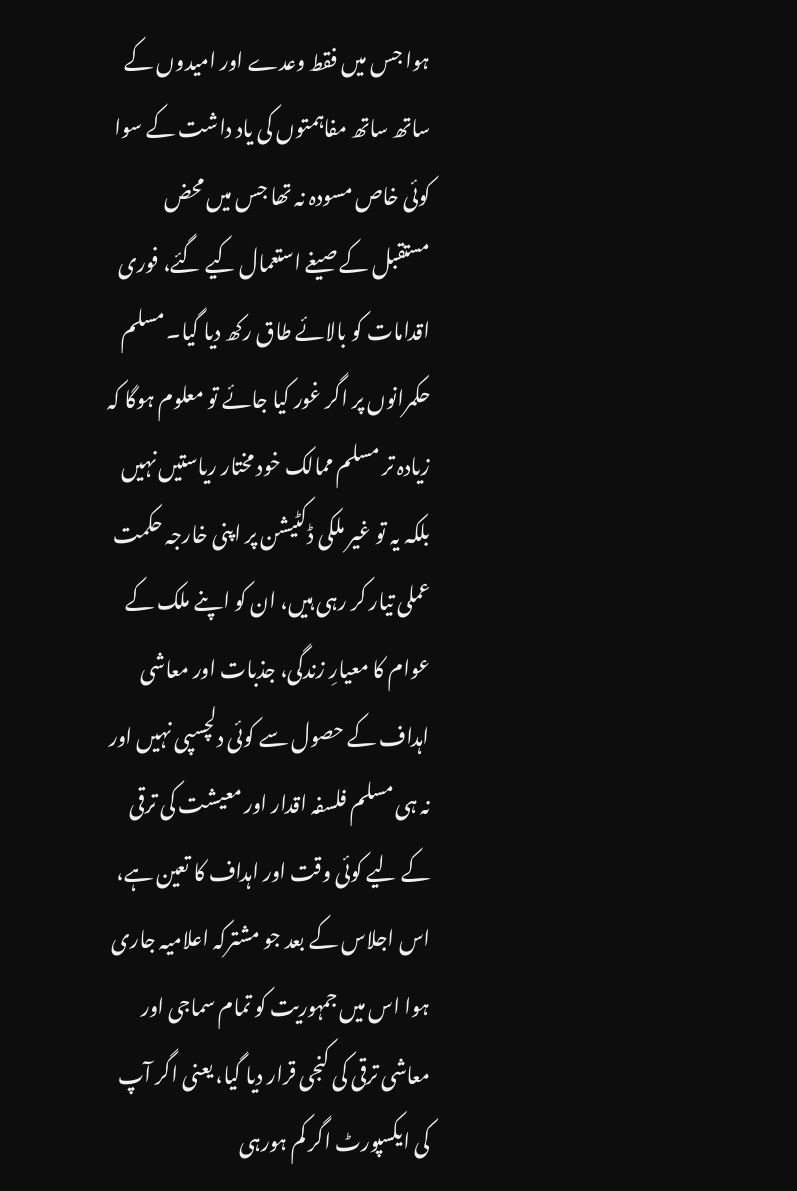ہوا جس میں فقط وعدے اور امیدوں کے ساتھ ساتھ مفاہمتوں کی یاد داشت کے سوا کوئی خاص مسودہ نہ تھا جس میں محض مستقبل کے صیغے استعمال کیے گئے، فوری اقدامات کو بالائے طاق رکھ دیا گیا۔ مسلم حکمرانوں پر اگر غور کیا جائے تو معلوم ہوگا کہ زیادہ تر مسلم ممالک خود مختار ریاستیں نہیں بلکہ یہ تو غیر ملکی ڈکٹیشن پر اپنی خارجہ حکمت عملی تیار کر رہی ہیں، ان کو اپنے ملک کے عوام کا معیارِ زندگی، جذبات اور معاشی اہداف کے حصول سے کوئی دلچسپی نہیں اور نہ ہی مسلم فلسفہ اقدار اور معیشت کی ترقی کے لیے کوئی وقت اور اہداف کا تعین ہے، اس اجلاس کے بعد جو مشترکہ اعلامیہ جاری ہوا اس میں جمہوریت کو تمام سماجی اور معاشی ترقی کی کنجی قرار دیا گیا، یعنی اگر آپ کی ایکسپورٹ اگر کم ہورہی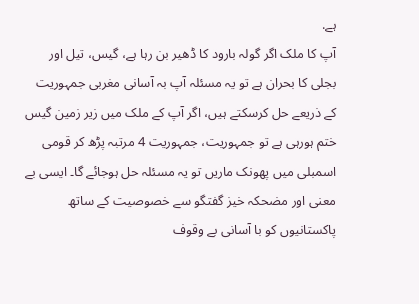ہے.
آپ کا ملک اگر گولہ بارود کا ڈھیر بن رہا ہے، گیس، تیل اور بجلی کا بحران ہے تو یہ مسئلہ آپ بہ آسانی مغربی جمہوریت کے ذریعے حل کرسکتے ہیں، اگر آپ کے ملک میں زیر زمین گیس ختم ہورہی ہے تو جمہوریت، جمہوریت 4 مرتبہ پڑھ کر قومی اسمبلی میں پھونک ماریں تو یہ مسئلہ حل ہوجائے گا۔ ایسی بے معنی اور مضحکہ خیز گفتگو سے خصوصیت کے ساتھ پاکستانیوں کو با آسانی بے وقوف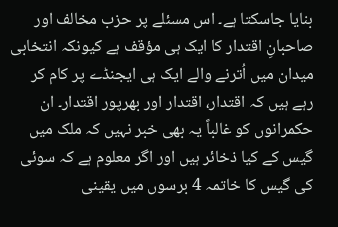بنایا جاسکتا ہے۔ اس مسئلے پر حزب مخالف اور صاحبانِ اقتدار کا ایک ہی مؤقف ہے کیونکہ انتخابی میدان میں اُترنے والے ایک ہی ایجنڈے پر کام کر رہے ہیں کہ اقتدار، اقتدار اور بھرپور اقتدار۔ ان حکمرانوں کو غالباً یہ بھی خبر نہیں کہ ملک میں گیس کے کیا ذخائر ہیں اور اگر معلوم ہے کہ سوئی کی گیس کا خاتمہ 4 برسوں میں یقینی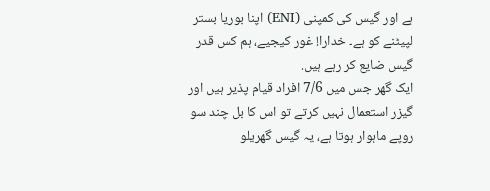ہے اور گیس کی کمپنی (ENI) اپنا بوریا بستر لپیٹنے کو ہے۔ خدارا! غور کیجیے، ہم کس قدر گیس ضایع کر رہے ہیں.
ایک گھر جس میں 7/6 افراد قیام پذیر ہیں اور گیزر استعمال نہیں کرتے تو اس کا بل چند سو روپے ماہوار ہوتا ہے، یہ گیس گھریلو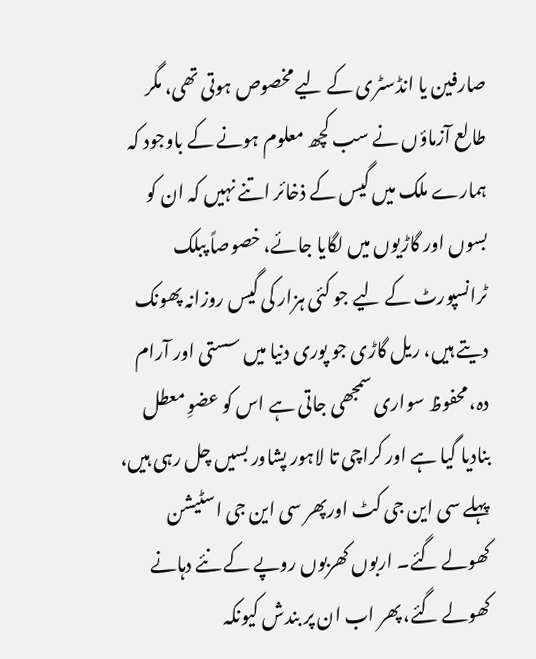صارفین یا انڈسٹری کے لیے مخصوص ہوتی تھی، مگر طالع آزماؤں نے سب کچھ معلوم ہونے کے باوجود کہ ہمارے ملک میں گیس کے ذخائر اتنے نہیں کہ ان کو بسوں اور گاڑیوں میں لگایا جائے، خصوصاً پبلک ٹرانسپورٹ کے لیے جو کئی ہزار کی گیس روزانہ پھونک دیتے ہیں، ریل گاڑی جو پوری دنیا میں سستی اور آرام دہ، محفوظ سواری سمجھی جاتی ہے اس کو عضوِ معطل بنادیا گیا ہے اور کراچی تا لاہور پشاور بسیں چل رہی ہیں، پہلے سی این جی کٹ اورپھر سی این جی اسٹیشن کھولے گئے۔ اربوں کھربوں روپے کے نئے دہانے کھولے گئے، پھر اب ان پر بندش کیونکہ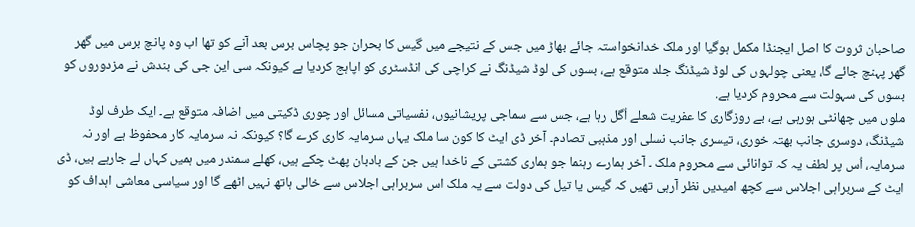صاحبان ثروت کا اصل ایجنڈا مکمل ہوگیا اور ملک خدانخواستہ جائے بھاڑ میں جس کے نتیجے میں گیس کا بحران جو پچاس برس بعد آنے کو تھا اب وہ پانچ برس میں گھر گھر پہنچ جائے گا، یعنی چولہوں کی لوڈ شیڈنگ جلد متوقع ہے، بسوں کی لوڈ شیڈنگ نے کراچی کی انڈسٹری کو اپاہج کردیا ہے کیونکہ سی این جی کی بندش نے مزدوروں کو بسوں کی سہولت سے محروم کردیا ہے.
ملوں میں چھانٹی ہورہی ہے، بے روزگاری کا عفریت شعلے اُگل رہا ہے، جس سے سماجی پریشانیوں، نفسیاتی مسائل اور چوری ڈکیتی میں اضافہ متوقع ہے۔ ایک طرف لوڈ شیڈنگ، دوسری جانب بھتہ خوری، تیسری جانب نسلی اور مذہبی تصادم۔ آخر ڈی ایٹ کا کون سا ملک یہاں سرمایہ کاری کرے گا؟ کیونکہ نہ سرمایہ کار محفوظ ہے اور نہ سرمایہ، اُس پر لطف یہ کہ توانائی سے محروم ملک ۔ آخر ہمارے رہنما جو ہماری کشتی کے ناخدا ہیں جن کے بادبان پھٹ چکے ہیں، کھلے سمندر میں ہمیں کہاں لے جارہے ہیں، ڈی ایٹ کے سربراہی اجلاس سے کچھ امیدیں نظر آرہی تھیں کہ گیس یا تیل کی دولت سے یہ ملک اس سربراہی اجلاس سے خالی ہاتھ نہیں اٹھے گا اور سیاسی معاشی اہداف کو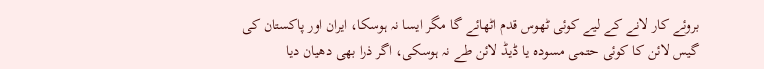بروئے کار لانے کے لیے کوئی ٹھوس قدم اٹھائے گا مگر ایسا نہ ہوسکا، ایران اور پاکستان کی گیس لائن کا کوئی حتمی مسودہ یا ڈیڈ لائن طے نہ ہوسکی، اگر ذرا بھی دھیان دیا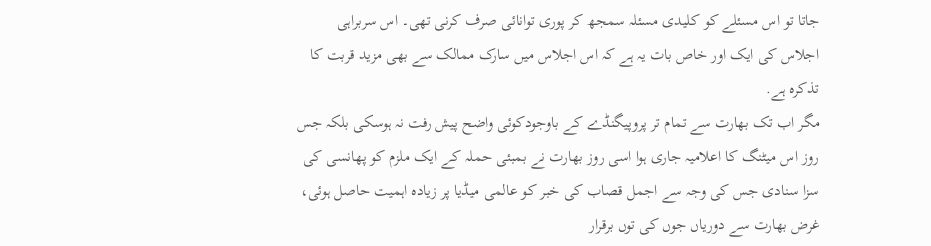جاتا تو اس مسئلے کو کلیدی مسئلہ سمجھ کر پوری توانائی صرف کرنی تھی۔ اس سربراہی اجلاس کی ایک اور خاص بات یہ ہے کہ اس اجلاس میں سارک ممالک سے بھی مزید قربت کا تذکرہ ہے.
مگر اب تک بھارت سے تمام تر پروپیگنڈے کے باوجودکوئی واضح پیش رفت نہ ہوسکی بلکہ جس روز اس میٹنگ کا اعلامیہ جاری ہوا اسی روز بھارت نے بمبئی حملہ کے ایک ملزم کو پھانسی کی سزا سنادی جس کی وجہ سے اجمل قصاب کی خبر کو عالمی میڈیا پر زیادہ اہمیت حاصل ہوئی، غرض بھارت سے دوریاں جوں کی توں برقرار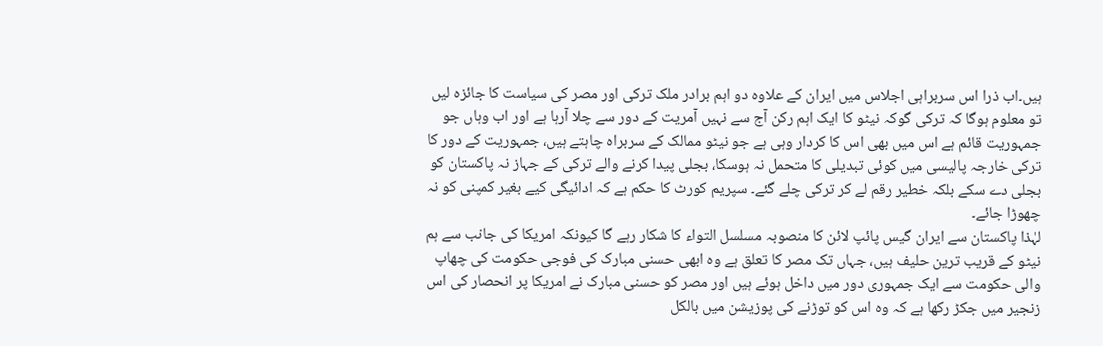ہیں۔اب ذرا اس سربراہی اجلاس میں ایران کے علاوہ دو اہم برادر ملک ترکی اور مصر کی سیاست کا جائزہ لیں تو معلوم ہوگا کہ ترکی گوکہ نیٹو کا ایک اہم رکن آج سے نہیں آمریت کے دور سے چلا آرہا ہے اور اب وہاں جو جمہوریت قائم ہے اس میں بھی اس کا کردار وہی ہے جو نیٹو ممالک کے سربراہ چاہتے ہیں، جمہوریت کے دور کا ترکی خارجہ پالیسی میں کوئی تبدیلی کا متحمل نہ ہوسکا، بجلی پیدا کرنے والے ترکی کے جہاز نہ پاکستان کو بجلی دے سکے بلکہ خطیر رقم لے کر ترکی چلے گئے۔ سپریم کورٹ کا حکم ہے کہ ادائیگی کیے بغیر کمپنی کو نہ چھوڑا جائے۔
لہٰذا پاکستان سے ایران گیس پائپ لائن کا منصوبہ مسلسل التواء کا شکار رہے گا کیونکہ امریکا کی جانب سے ہم نیٹو کے قریب ترین حلیف ہیں، جہاں تک مصر کا تعلق ہے وہ ابھی حسنی مبارک کی فوجی حکومت کی چھاپ والی حکومت سے ایک جمہوری دور میں داخل ہوئے ہیں اور مصر کو حسنی مبارک نے امریکا پر انحصار کی اس زنجیر میں جکڑ رکھا ہے کہ وہ اس کو توڑنے کی پوزیشن میں بالکل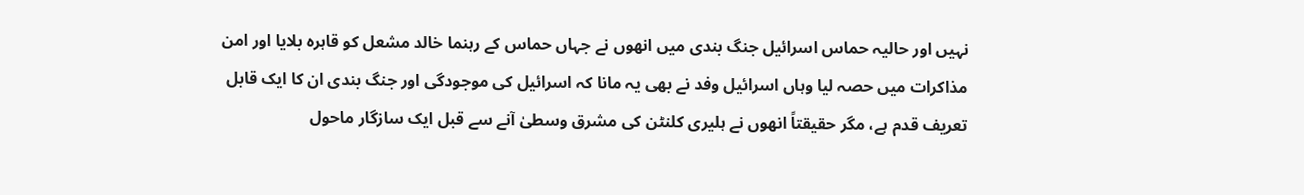نہیں اور حالیہ حماس اسرائیل جنگ بندی میں انھوں نے جہاں حماس کے رہنما خالد مشعل کو قاہرہ بلایا اور امن مذاکرات میں حصہ لیا وہاں اسرائیل وفد نے بھی یہ مانا کہ اسرائیل کی موجودگی اور جنگ بندی ان کا ایک قابل تعریف قدم ہے، مگر حقیقتاً انھوں نے ہلیری کلنٹن کی مشرق وسطیٰ آنے سے قبل ایک سازگار ماحول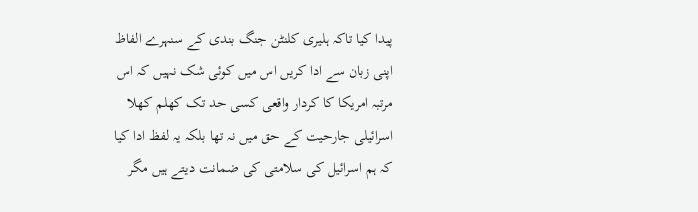پیدا کیا تاکہ ہلیری کلنٹن جنگ بندی کے سنہرے الفاظ اپنی زبان سے ادا کریں اس میں کوئی شک نہیں کہ اس مرتبہ امریکا کا کردار واقعی کسی حد تک کھلم کھلا اسرائیلی جارحیت کے حق میں نہ تھا بلکہ یہ لفظ ادا کیا کہ ہم اسرائیل کی سلامتی کی ضمانت دیتے ہیں مگر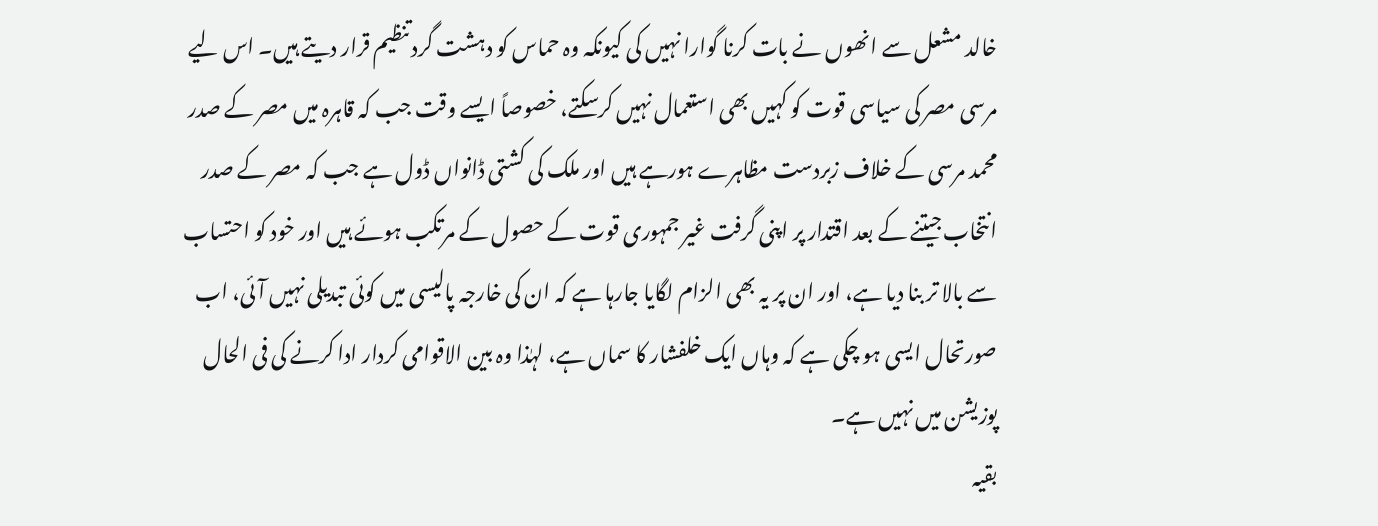خالد مشعل سے انھوں نے بات کرنا گوارا نہیں کی کیونکہ وہ حماس کو دہشت گرد تنظیم قرار دیتے ہیں۔ اس لیے مرسی مصر کی سیاسی قوت کو کہیں بھی استعمال نہیں کرسکتے، خصوصاً ایسے وقت جب کہ قاہرہ میں مصر کے صدر محمد مرسی کے خلاف زبردست مظاہرے ہورہے ہیں اور ملک کی کشتی ڈانواں ڈول ہے جب کہ مصر کے صدر انتخاب جیتنے کے بعد اقتدار پر اپنی گرفت غیر جمہوری قوت کے حصول کے مرتکب ہوئے ہیں اور خود کو احتساب سے بالا تر بنا دیا ہے، اور ان پر یہ بھی الزام لگایا جارہا ہے کہ ان کی خارجہ پالیسی میں کوئی تبدیلی نہیں آئی، اب صورتحال ایسی ہو چکی ہے کہ وہاں ایک خلفشار کا سماں ہے، لہٰذا وہ بین الاقوامی کردار ادا کرنے کی فی الحال پوزیشن میں نہیں ہے۔
بقیہ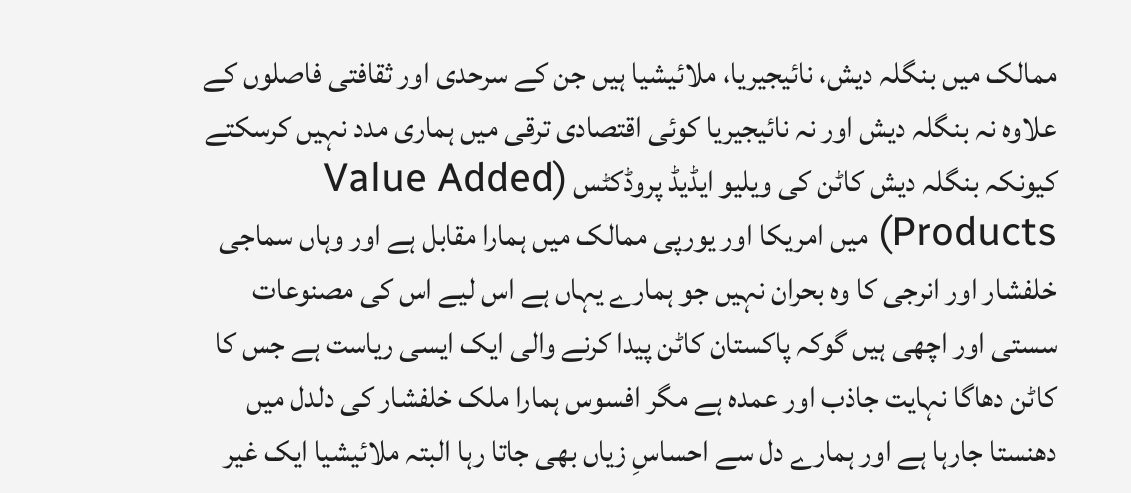ممالک میں بنگلہ دیش، نائیجیریا، ملائیشیا ہیں جن کے سرحدی اور ثقافتی فاصلوں کے علاوہ نہ بنگلہ دیش اور نہ نائیجیریا کوئی اقتصادی ترقی میں ہماری مدد نہیں کرسکتے کیونکہ بنگلہ دیش کاٹن کی ویلیو ایڈیڈ پروڈکٹس (Value Added Products) میں امریکا اور یورپی ممالک میں ہمارا مقابل ہے اور وہاں سماجی خلفشار اور انرجی کا وہ بحران نہیں جو ہمارے یہاں ہے اس لیے اس کی مصنوعات سستی اور اچھی ہیں گوکہ پاکستان کاٹن پیدا کرنے والی ایک ایسی ریاست ہے جس کا کاٹن دھاگا نہایت جاذب اور عمدہ ہے مگر افسوس ہمارا ملک خلفشار کی دلدل میں دھنستا جارہا ہے اور ہمارے دل سے احساسِ زیاں بھی جاتا رہا البتہ ملائیشیا ایک غیر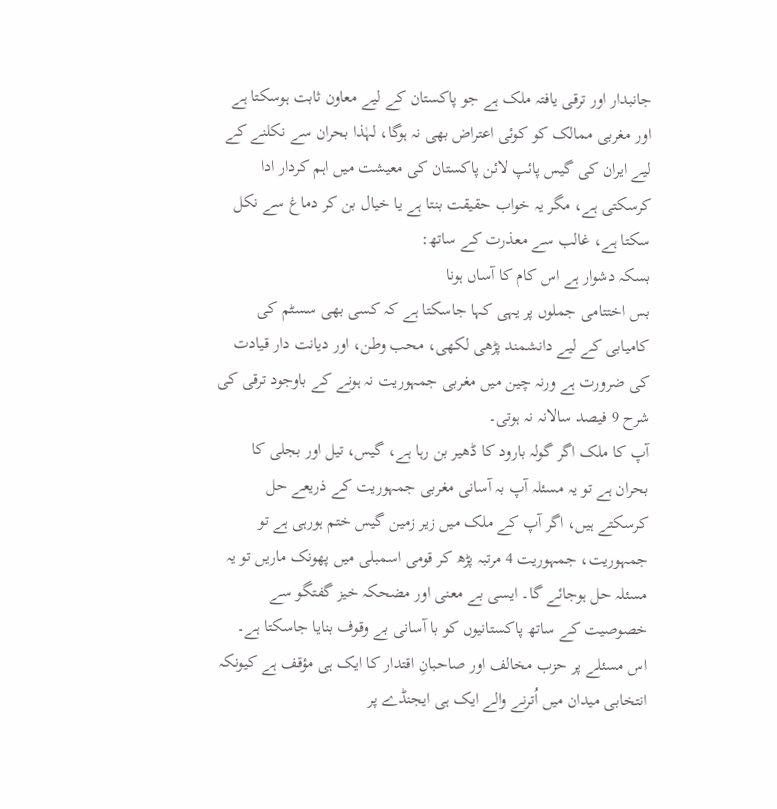جانبدار اور ترقی یافتہ ملک ہے جو پاکستان کے لیے معاون ثابت ہوسکتا ہے اور مغربی ممالک کو کوئی اعتراض بھی نہ ہوگا، لہٰذا بحران سے نکلنے کے لیے ایران کی گیس پائپ لائن پاکستان کی معیشت میں اہم کردار ادا کرسکتی ہے، مگر یہ خواب حقیقت بنتا ہے یا خیال بن کر دماغ سے نکل سکتا ہے، غالب سے معذرت کے ساتھ:
بسکہ دشوار ہے اس کام کا آساں ہونا
بس اختتامی جملوں پر یہی کہا جاسکتا ہے کہ کسی بھی سسٹم کی کامیابی کے لیے دانشمند پڑھی لکھی، محب وطن، اور دیانت دار قیادت کی ضرورت ہے ورنہ چین میں مغربی جمہوریت نہ ہونے کے باوجود ترقی کی شرح 9 فیصد سالانہ نہ ہوتی۔
آپ کا ملک اگر گولہ بارود کا ڈھیر بن رہا ہے، گیس، تیل اور بجلی کا بحران ہے تو یہ مسئلہ آپ بہ آسانی مغربی جمہوریت کے ذریعے حل کرسکتے ہیں، اگر آپ کے ملک میں زیر زمین گیس ختم ہورہی ہے تو جمہوریت، جمہوریت 4 مرتبہ پڑھ کر قومی اسمبلی میں پھونک ماریں تو یہ مسئلہ حل ہوجائے گا۔ ایسی بے معنی اور مضحکہ خیز گفتگو سے خصوصیت کے ساتھ پاکستانیوں کو با آسانی بے وقوف بنایا جاسکتا ہے۔ اس مسئلے پر حزب مخالف اور صاحبانِ اقتدار کا ایک ہی مؤقف ہے کیونکہ انتخابی میدان میں اُترنے والے ایک ہی ایجنڈے پر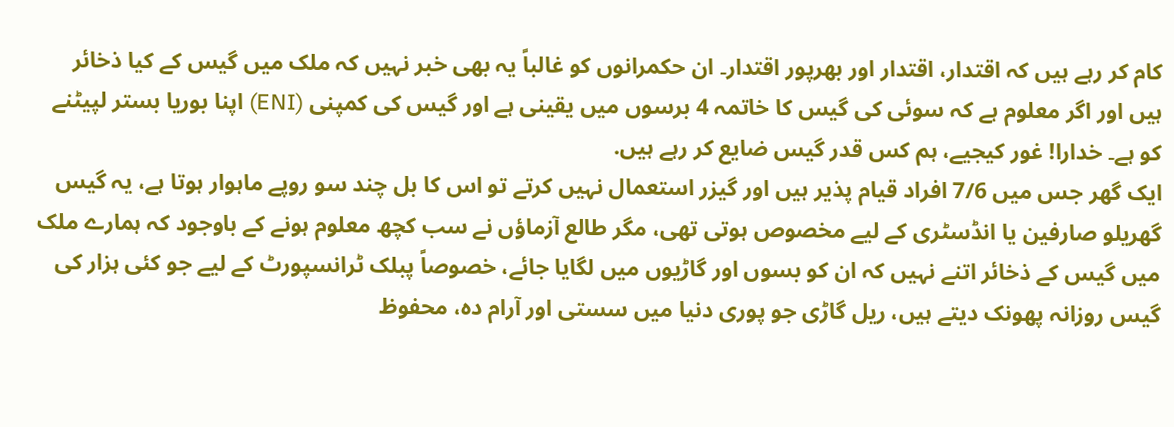کام کر رہے ہیں کہ اقتدار، اقتدار اور بھرپور اقتدار۔ ان حکمرانوں کو غالباً یہ بھی خبر نہیں کہ ملک میں گیس کے کیا ذخائر ہیں اور اگر معلوم ہے کہ سوئی کی گیس کا خاتمہ 4 برسوں میں یقینی ہے اور گیس کی کمپنی (ENI) اپنا بوریا بستر لپیٹنے کو ہے۔ خدارا! غور کیجیے، ہم کس قدر گیس ضایع کر رہے ہیں.
ایک گھر جس میں 7/6 افراد قیام پذیر ہیں اور گیزر استعمال نہیں کرتے تو اس کا بل چند سو روپے ماہوار ہوتا ہے، یہ گیس گھریلو صارفین یا انڈسٹری کے لیے مخصوص ہوتی تھی، مگر طالع آزماؤں نے سب کچھ معلوم ہونے کے باوجود کہ ہمارے ملک میں گیس کے ذخائر اتنے نہیں کہ ان کو بسوں اور گاڑیوں میں لگایا جائے، خصوصاً پبلک ٹرانسپورٹ کے لیے جو کئی ہزار کی گیس روزانہ پھونک دیتے ہیں، ریل گاڑی جو پوری دنیا میں سستی اور آرام دہ، محفوظ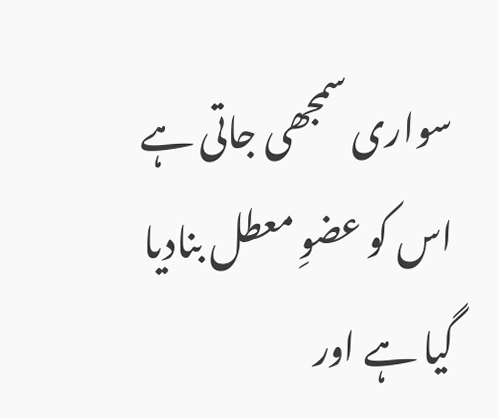سواری سمجھی جاتی ہے اس کو عضوِ معطل بنادیا گیا ہے اور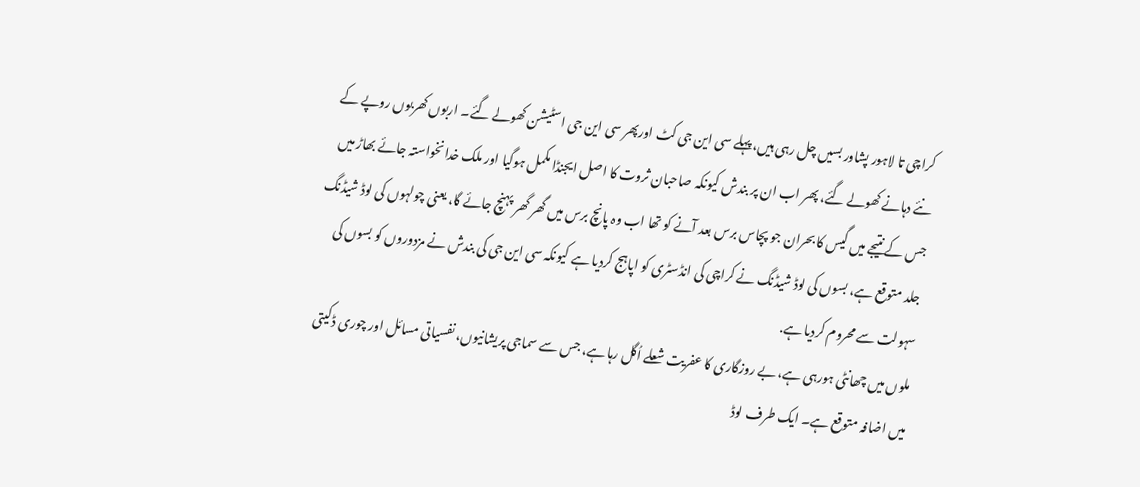کراچی تا لاہور پشاور بسیں چل رہی ہیں، پہلے سی این جی کٹ اورپھر سی این جی اسٹیشن کھولے گئے۔ اربوں کھربوں روپے کے نئے دہانے کھولے گئے، پھر اب ان پر بندش کیونکہ صاحبان ثروت کا اصل ایجنڈا مکمل ہوگیا اور ملک خدانخواستہ جائے بھاڑ میں جس کے نتیجے میں گیس کا بحران جو پچاس برس بعد آنے کو تھا اب وہ پانچ برس میں گھر گھر پہنچ جائے گا، یعنی چولہوں کی لوڈ شیڈنگ جلد متوقع ہے، بسوں کی لوڈ شیڈنگ نے کراچی کی انڈسٹری کو اپاہج کردیا ہے کیونکہ سی این جی کی بندش نے مزدوروں کو بسوں کی سہولت سے محروم کردیا ہے.
ملوں میں چھانٹی ہورہی ہے، بے روزگاری کا عفریت شعلے اُگل رہا ہے، جس سے سماجی پریشانیوں، نفسیاتی مسائل اور چوری ڈکیتی میں اضافہ متوقع ہے۔ ایک طرف لوڈ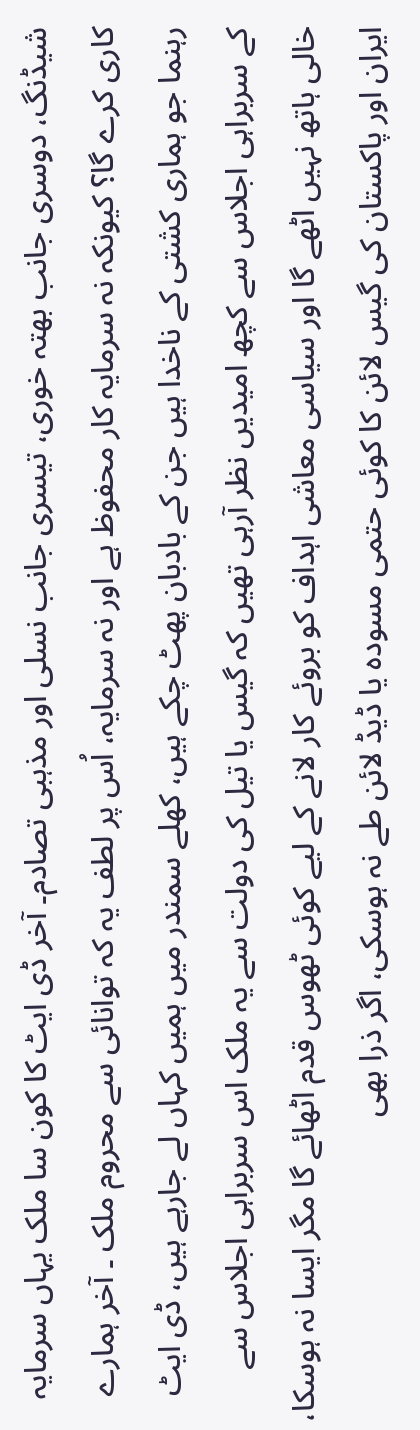شیڈنگ، دوسری جانب بھتہ خوری، تیسری جانب نسلی اور مذہبی تصادم۔ آخر ڈی ایٹ کا کون سا ملک یہاں سرمایہ کاری کرے گا؟ کیونکہ نہ سرمایہ کار محفوظ ہے اور نہ سرمایہ، اُس پر لطف یہ کہ توانائی سے محروم ملک ۔ آخر ہمارے رہنما جو ہماری کشتی کے ناخدا ہیں جن کے بادبان پھٹ چکے ہیں، کھلے سمندر میں ہمیں کہاں لے جارہے ہیں، ڈی ایٹ کے سربراہی اجلاس سے کچھ امیدیں نظر آرہی تھیں کہ گیس یا تیل کی دولت سے یہ ملک اس سربراہی اجلاس سے خالی ہاتھ نہیں اٹھے گا اور سیاسی معاشی اہداف کو بروئے کار لانے کے لیے کوئی ٹھوس قدم اٹھائے گا مگر ایسا نہ ہوسکا، ایران اور پاکستان کی گیس لائن کا کوئی حتمی مسودہ یا ڈیڈ لائن طے نہ ہوسکی، اگر ذرا بھی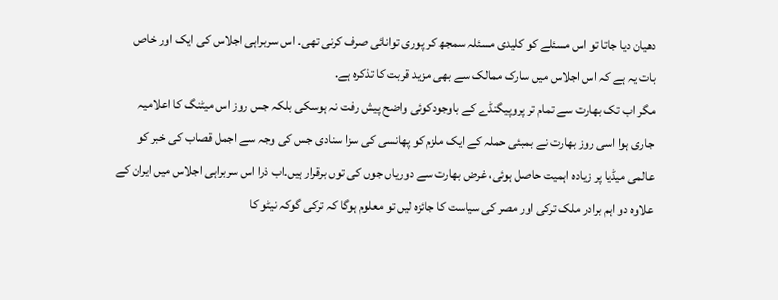دھیان دیا جاتا تو اس مسئلے کو کلیدی مسئلہ سمجھ کر پوری توانائی صرف کرنی تھی۔ اس سربراہی اجلاس کی ایک اور خاص بات یہ ہے کہ اس اجلاس میں سارک ممالک سے بھی مزید قربت کا تذکرہ ہے.
مگر اب تک بھارت سے تمام تر پروپیگنڈے کے باوجودکوئی واضح پیش رفت نہ ہوسکی بلکہ جس روز اس میٹنگ کا اعلامیہ جاری ہوا اسی روز بھارت نے بمبئی حملہ کے ایک ملزم کو پھانسی کی سزا سنادی جس کی وجہ سے اجمل قصاب کی خبر کو عالمی میڈیا پر زیادہ اہمیت حاصل ہوئی، غرض بھارت سے دوریاں جوں کی توں برقرار ہیں۔اب ذرا اس سربراہی اجلاس میں ایران کے علاوہ دو اہم برادر ملک ترکی اور مصر کی سیاست کا جائزہ لیں تو معلوم ہوگا کہ ترکی گوکہ نیٹو کا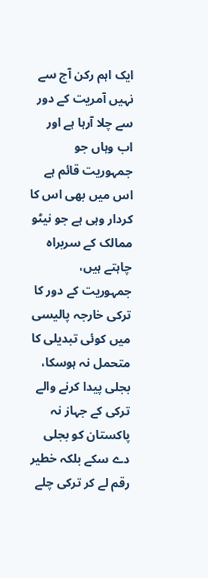ایک اہم رکن آج سے نہیں آمریت کے دور سے چلا آرہا ہے اور اب وہاں جو جمہوریت قائم ہے اس میں بھی اس کا کردار وہی ہے جو نیٹو ممالک کے سربراہ چاہتے ہیں، جمہوریت کے دور کا ترکی خارجہ پالیسی میں کوئی تبدیلی کا متحمل نہ ہوسکا، بجلی پیدا کرنے والے ترکی کے جہاز نہ پاکستان کو بجلی دے سکے بلکہ خطیر رقم لے کر ترکی چلے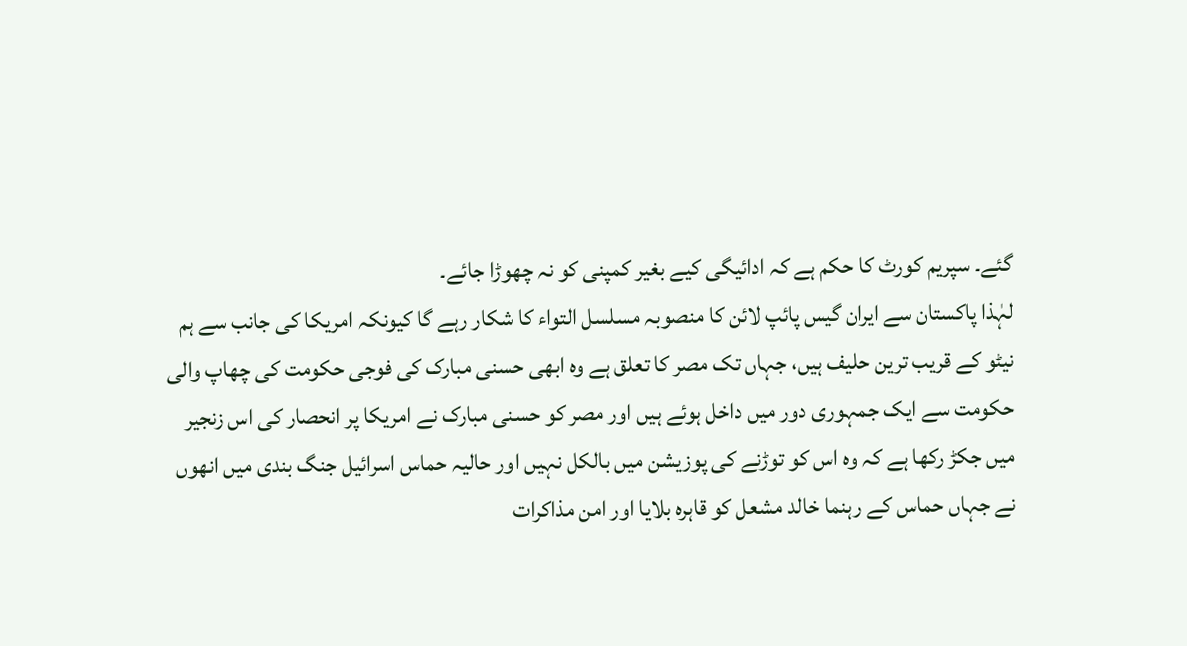گئے۔ سپریم کورٹ کا حکم ہے کہ ادائیگی کیے بغیر کمپنی کو نہ چھوڑا جائے۔
لہٰذا پاکستان سے ایران گیس پائپ لائن کا منصوبہ مسلسل التواء کا شکار رہے گا کیونکہ امریکا کی جانب سے ہم نیٹو کے قریب ترین حلیف ہیں، جہاں تک مصر کا تعلق ہے وہ ابھی حسنی مبارک کی فوجی حکومت کی چھاپ والی حکومت سے ایک جمہوری دور میں داخل ہوئے ہیں اور مصر کو حسنی مبارک نے امریکا پر انحصار کی اس زنجیر میں جکڑ رکھا ہے کہ وہ اس کو توڑنے کی پوزیشن میں بالکل نہیں اور حالیہ حماس اسرائیل جنگ بندی میں انھوں نے جہاں حماس کے رہنما خالد مشعل کو قاہرہ بلایا اور امن مذاکرات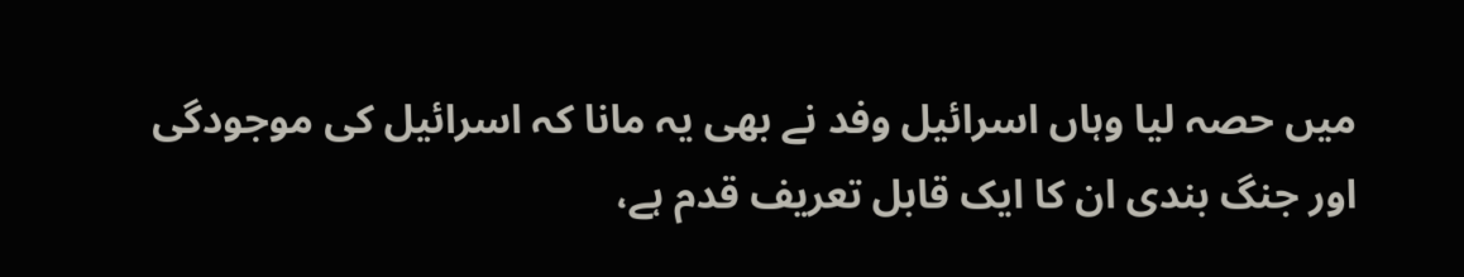میں حصہ لیا وہاں اسرائیل وفد نے بھی یہ مانا کہ اسرائیل کی موجودگی اور جنگ بندی ان کا ایک قابل تعریف قدم ہے،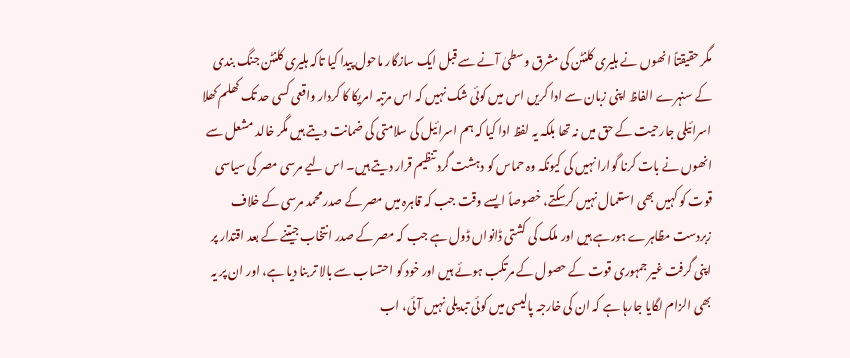مگر حقیقتاً انھوں نے ہلیری کلنٹن کی مشرق وسطیٰ آنے سے قبل ایک سازگار ماحول پیدا کیا تاکہ ہلیری کلنٹن جنگ بندی کے سنہرے الفاظ اپنی زبان سے ادا کریں اس میں کوئی شک نہیں کہ اس مرتبہ امریکا کا کردار واقعی کسی حد تک کھلم کھلا اسرائیلی جارحیت کے حق میں نہ تھا بلکہ یہ لفظ ادا کیا کہ ہم اسرائیل کی سلامتی کی ضمانت دیتے ہیں مگر خالد مشعل سے انھوں نے بات کرنا گوارا نہیں کی کیونکہ وہ حماس کو دہشت گرد تنظیم قرار دیتے ہیں۔ اس لیے مرسی مصر کی سیاسی قوت کو کہیں بھی استعمال نہیں کرسکتے، خصوصاً ایسے وقت جب کہ قاہرہ میں مصر کے صدر محمد مرسی کے خلاف زبردست مظاہرے ہورہے ہیں اور ملک کی کشتی ڈانواں ڈول ہے جب کہ مصر کے صدر انتخاب جیتنے کے بعد اقتدار پر اپنی گرفت غیر جمہوری قوت کے حصول کے مرتکب ہوئے ہیں اور خود کو احتساب سے بالا تر بنا دیا ہے، اور ان پر یہ بھی الزام لگایا جارہا ہے کہ ان کی خارجہ پالیسی میں کوئی تبدیلی نہیں آئی، اب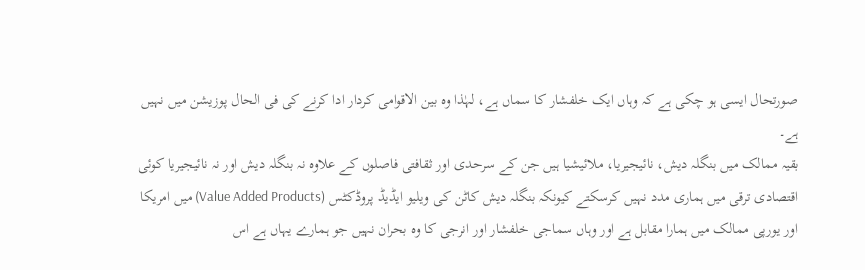صورتحال ایسی ہو چکی ہے کہ وہاں ایک خلفشار کا سماں ہے، لہٰذا وہ بین الاقوامی کردار ادا کرنے کی فی الحال پوزیشن میں نہیں ہے۔
بقیہ ممالک میں بنگلہ دیش، نائیجیریا، ملائیشیا ہیں جن کے سرحدی اور ثقافتی فاصلوں کے علاوہ نہ بنگلہ دیش اور نہ نائیجیریا کوئی اقتصادی ترقی میں ہماری مدد نہیں کرسکتے کیونکہ بنگلہ دیش کاٹن کی ویلیو ایڈیڈ پروڈکٹس (Value Added Products) میں امریکا اور یورپی ممالک میں ہمارا مقابل ہے اور وہاں سماجی خلفشار اور انرجی کا وہ بحران نہیں جو ہمارے یہاں ہے اس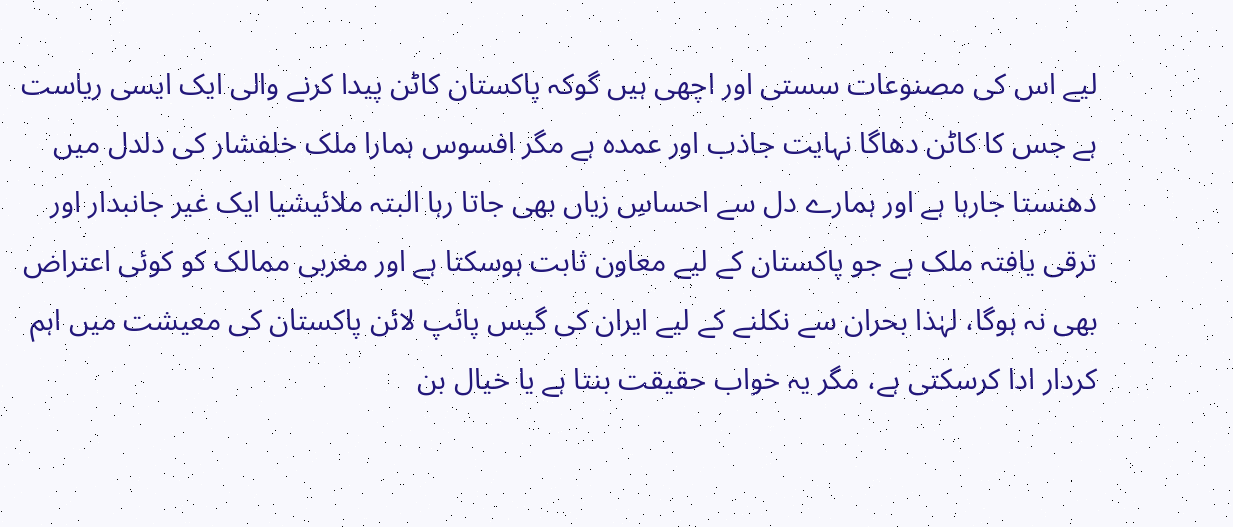لیے اس کی مصنوعات سستی اور اچھی ہیں گوکہ پاکستان کاٹن پیدا کرنے والی ایک ایسی ریاست ہے جس کا کاٹن دھاگا نہایت جاذب اور عمدہ ہے مگر افسوس ہمارا ملک خلفشار کی دلدل میں دھنستا جارہا ہے اور ہمارے دل سے احساسِ زیاں بھی جاتا رہا البتہ ملائیشیا ایک غیر جانبدار اور ترقی یافتہ ملک ہے جو پاکستان کے لیے معاون ثابت ہوسکتا ہے اور مغربی ممالک کو کوئی اعتراض بھی نہ ہوگا، لہٰذا بحران سے نکلنے کے لیے ایران کی گیس پائپ لائن پاکستان کی معیشت میں اہم کردار ادا کرسکتی ہے، مگر یہ خواب حقیقت بنتا ہے یا خیال بن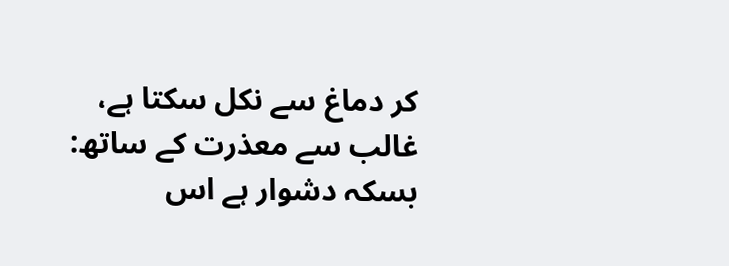کر دماغ سے نکل سکتا ہے، غالب سے معذرت کے ساتھ:
بسکہ دشوار ہے اس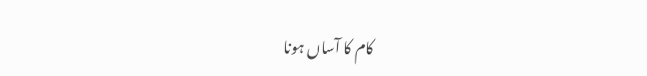کام کا آساں ہونا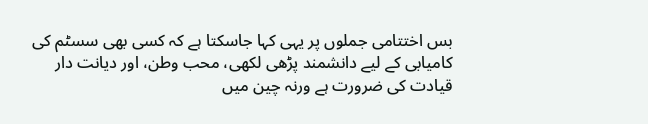بس اختتامی جملوں پر یہی کہا جاسکتا ہے کہ کسی بھی سسٹم کی کامیابی کے لیے دانشمند پڑھی لکھی، محب وطن، اور دیانت دار قیادت کی ضرورت ہے ورنہ چین میں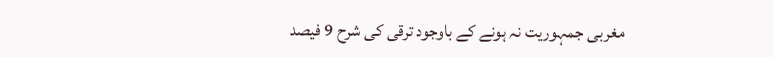مغربی جمہوریت نہ ہونے کے باوجود ترقی کی شرح 9 فیصد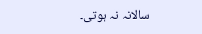سالانہ نہ ہوتی۔